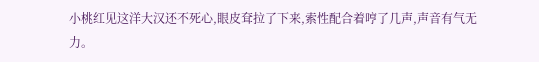小桃红见这洋大汉还不死心,眼皮耷拉了下来,索性配合着哼了几声,声音有气无力。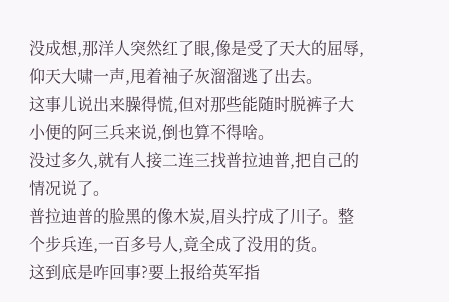没成想,那洋人突然红了眼,像是受了天大的屈辱,仰天大啸一声,甩着袖子灰溜溜逃了出去。
这事儿说出来臊得慌,但对那些能随时脱裤子大小便的阿三兵来说,倒也算不得啥。
没过多久,就有人接二连三找普拉迪普,把自己的情况说了。
普拉迪普的脸黑的像木炭,眉头拧成了川子。整个步兵连,一百多号人,竟全成了没用的货。
这到底是咋回事?要上报给英军指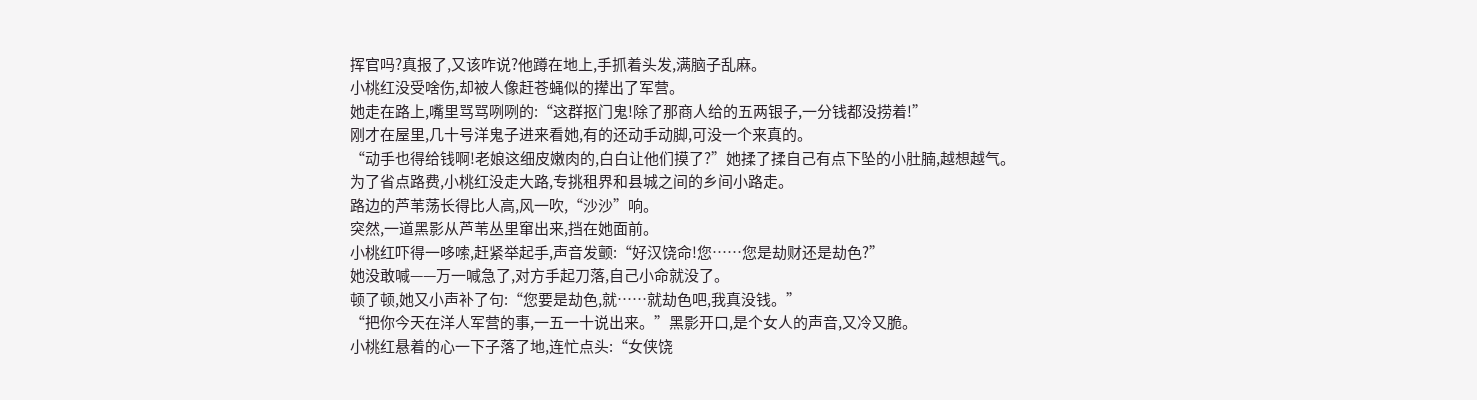挥官吗?真报了,又该咋说?他蹲在地上,手抓着头发,满脑子乱麻。
小桃红没受啥伤,却被人像赶苍蝇似的撵出了军营。
她走在路上,嘴里骂骂咧咧的:“这群抠门鬼!除了那商人给的五两银子,一分钱都没捞着!”
刚才在屋里,几十号洋鬼子进来看她,有的还动手动脚,可没一个来真的。
“动手也得给钱啊!老娘这细皮嫩肉的,白白让他们摸了?”她揉了揉自己有点下坠的小肚腩,越想越气。
为了省点路费,小桃红没走大路,专挑租界和县城之间的乡间小路走。
路边的芦苇荡长得比人高,风一吹,“沙沙”响。
突然,一道黑影从芦苇丛里窜出来,挡在她面前。
小桃红吓得一哆嗦,赶紧举起手,声音发颤:“好汉饶命!您……您是劫财还是劫色?”
她没敢喊——万一喊急了,对方手起刀落,自己小命就没了。
顿了顿,她又小声补了句:“您要是劫色,就……就劫色吧,我真没钱。”
“把你今天在洋人军营的事,一五一十说出来。”黑影开口,是个女人的声音,又冷又脆。
小桃红悬着的心一下子落了地,连忙点头:“女侠饶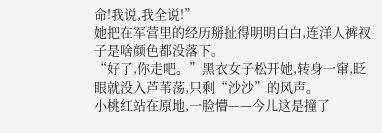命!我说,我全说!”
她把在军营里的经历掰扯得明明白白,连洋人裤衩子是啥颜色都没落下。
“好了,你走吧。”黑衣女子松开她,转身一窜,眨眼就没入芦苇荡,只剩“沙沙”的风声。
小桃红站在原地,一脸懵——今儿这是撞了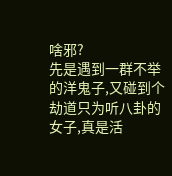啥邪?
先是遇到一群不举的洋鬼子,又碰到个劫道只为听八卦的女子,真是活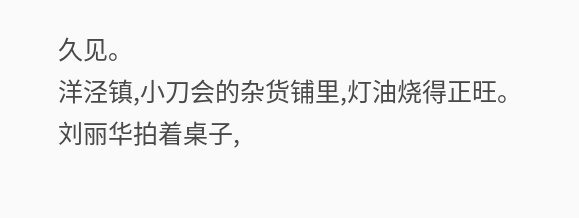久见。
洋泾镇,小刀会的杂货铺里,灯油烧得正旺。
刘丽华拍着桌子,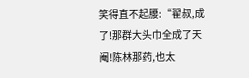笑得直不起腰:“翟叔,成了!那群大头巾全成了天阉!陈林那药,也太